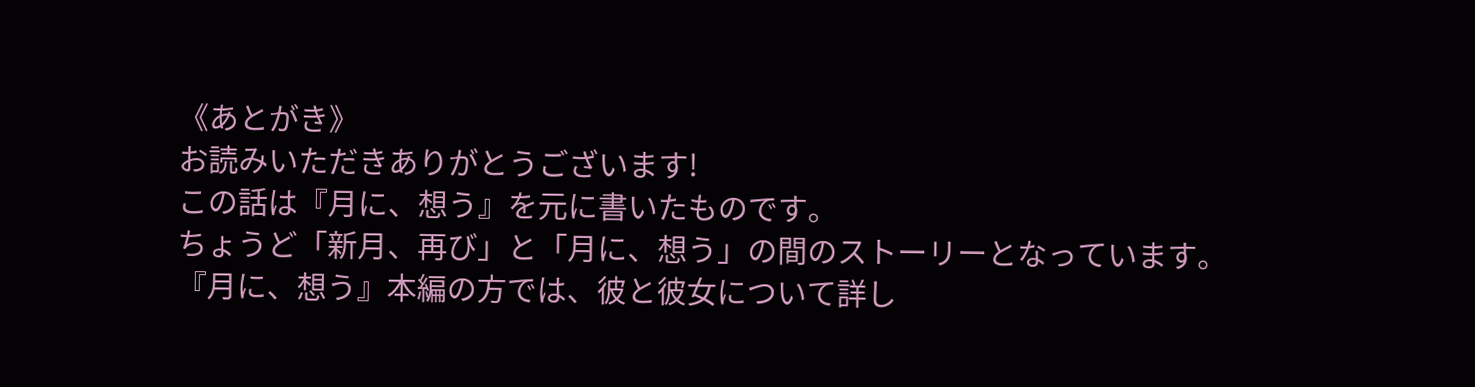《あとがき》
お読みいただきありがとうございます!
この話は『月に、想う』を元に書いたものです。
ちょうど「新月、再び」と「月に、想う」の間のストーリーとなっています。
『月に、想う』本編の方では、彼と彼女について詳し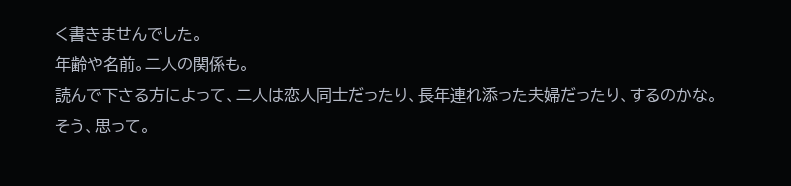く書きませんでした。
年齢や名前。二人の関係も。
読んで下さる方によって、二人は恋人同士だったり、長年連れ添った夫婦だったり、するのかな。
そう、思って。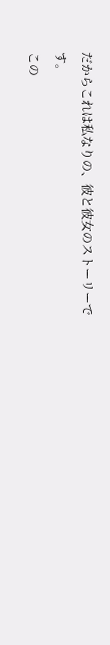だからこれは私なりの、彼と彼女のストーリーです。
この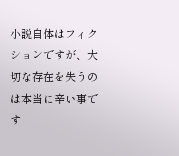小説自体はフィクションですが、大切な存在を失うのは本当に辛い事です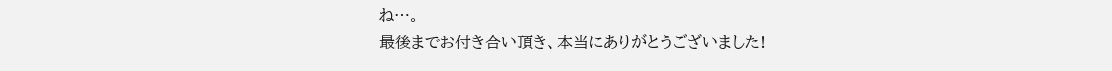ね…。
最後までお付き合い頂き、本当にありがとうございました!